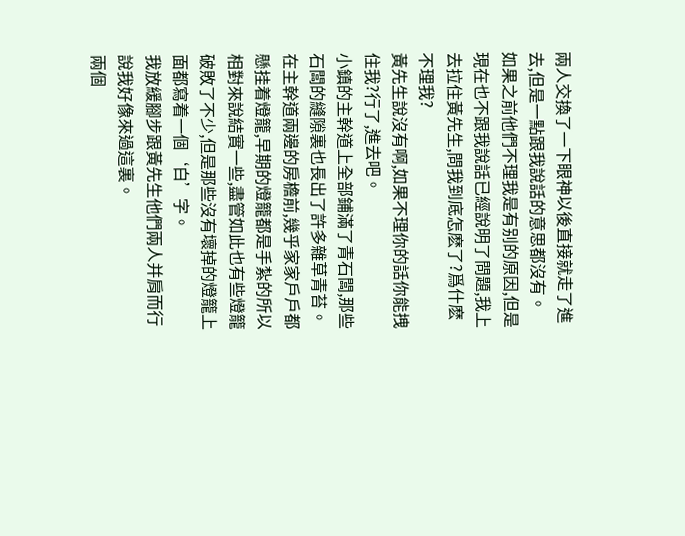兩人交換了一下眼神以後直接就走了進去,但是一點跟我說話的意思都沒有。
如果之前他們不理我是有别的原因,但是現在也不跟我說話已經說明了問題,我上去拉住黃先生,問我到底怎麽了?爲什麽不理我?
黃先生說沒有啊,如果不理你的話你能拽住我?行了,進去吧。
小鎮的主幹道上全部鋪滿了青石闆,那些石闆的縫隙裏也長出了許多雜草青苔。
在主幹道兩邊的房檐前,幾乎家家戶戶都懸挂着燈籠,早期的燈籠都是手紮的所以相對來說結實一些,盡管如此也有些燈籠破敗了不少,但是那些沒有壞掉的燈籠上面都寫着一個‘白’字。
我放緩腳步跟黃先生他們兩人并肩而行說我好像來過這裏。
兩個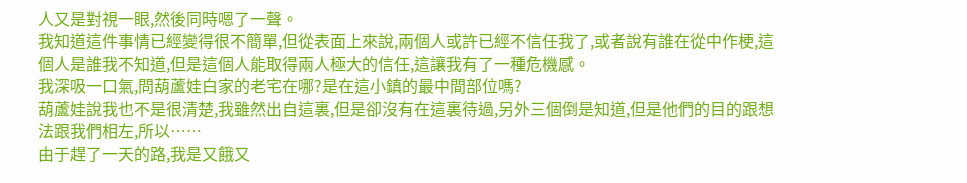人又是對視一眼,然後同時嗯了一聲。
我知道這件事情已經變得很不簡單,但從表面上來說,兩個人或許已經不信任我了,或者說有誰在從中作梗,這個人是誰我不知道,但是這個人能取得兩人極大的信任,這讓我有了一種危機感。
我深吸一口氣,問葫蘆娃白家的老宅在哪?是在這小鎮的最中間部位嗎?
葫蘆娃說我也不是很清楚,我雖然出自這裏,但是卻沒有在這裏待過,另外三個倒是知道,但是他們的目的跟想法跟我們相左,所以……
由于趕了一天的路,我是又餓又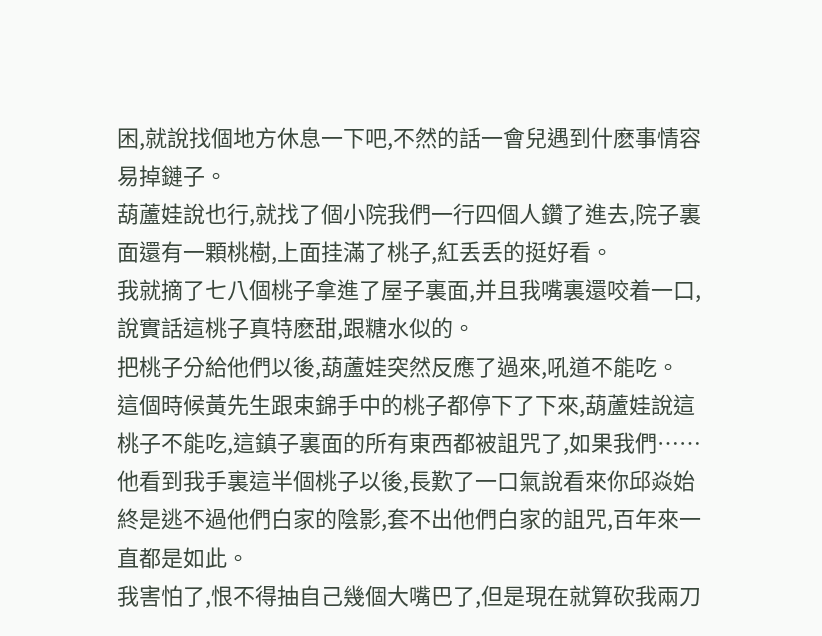困,就說找個地方休息一下吧,不然的話一會兒遇到什麽事情容易掉鏈子。
葫蘆娃說也行,就找了個小院我們一行四個人鑽了進去,院子裏面還有一顆桃樹,上面挂滿了桃子,紅丢丢的挺好看。
我就摘了七八個桃子拿進了屋子裏面,并且我嘴裏還咬着一口,說實話這桃子真特麽甜,跟糖水似的。
把桃子分給他們以後,葫蘆娃突然反應了過來,吼道不能吃。
這個時候黃先生跟束錦手中的桃子都停下了下來,葫蘆娃說這桃子不能吃,這鎮子裏面的所有東西都被詛咒了,如果我們……
他看到我手裏這半個桃子以後,長歎了一口氣說看來你邱焱始終是逃不過他們白家的陰影,套不出他們白家的詛咒,百年來一直都是如此。
我害怕了,恨不得抽自己幾個大嘴巴了,但是現在就算砍我兩刀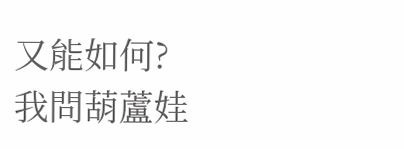又能如何?
我問葫蘆娃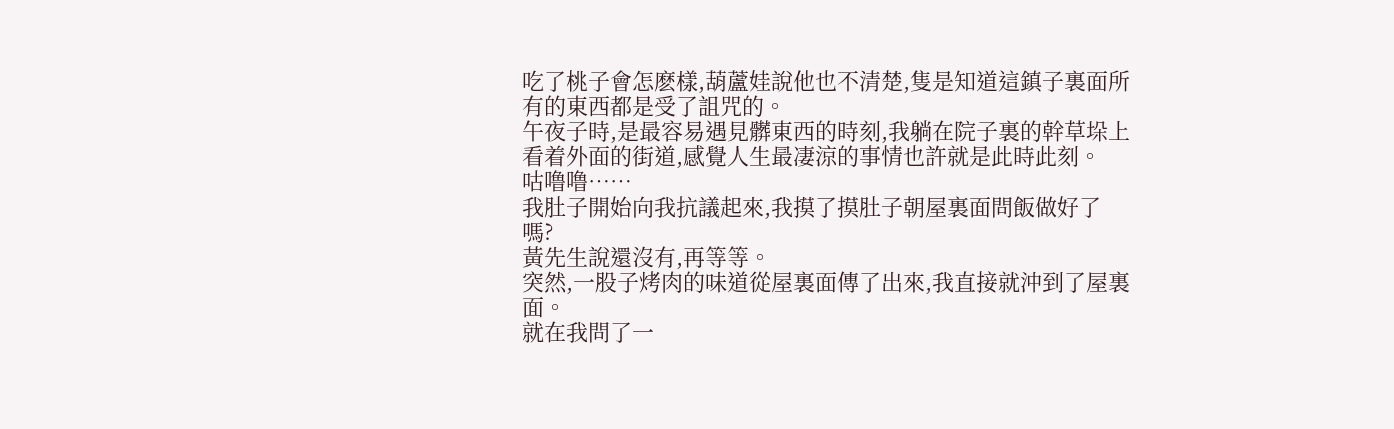吃了桃子會怎麽樣,葫蘆娃說他也不清楚,隻是知道這鎮子裏面所有的東西都是受了詛咒的。
午夜子時,是最容易遇見髒東西的時刻,我躺在院子裏的幹草垛上看着外面的街道,感覺人生最凄涼的事情也許就是此時此刻。
咕噜噜……
我肚子開始向我抗議起來,我摸了摸肚子朝屋裏面問飯做好了嗎?
黃先生說還沒有,再等等。
突然,一股子烤肉的味道從屋裏面傳了出來,我直接就沖到了屋裏面。
就在我問了一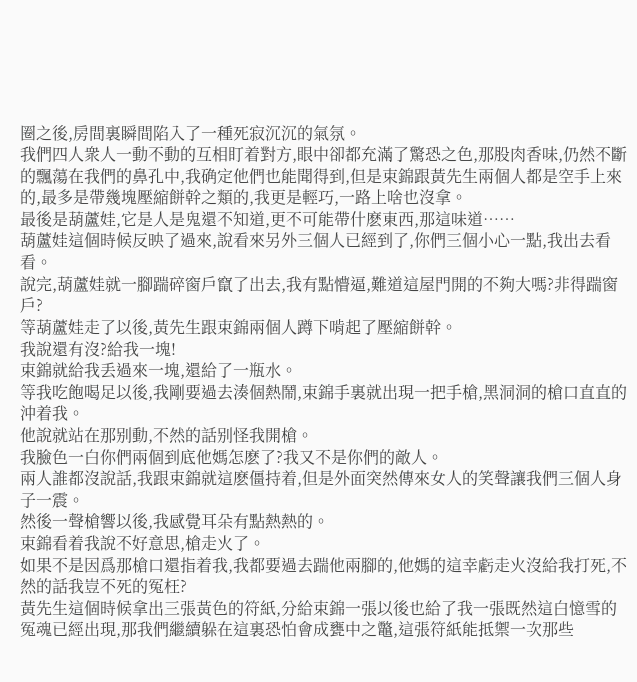圈之後,房間裏瞬間陷入了一種死寂沉沉的氣氛。
我們四人衆人一動不動的互相盯着對方,眼中卻都充滿了驚恐之色,那股肉香味,仍然不斷的飄蕩在我們的鼻孔中,我确定他們也能聞得到,但是束錦跟黃先生兩個人都是空手上來的,最多是帶幾塊壓縮餅幹之類的,我更是輕巧,一路上啥也沒拿。
最後是葫蘆娃,它是人是鬼還不知道,更不可能帶什麽東西,那這味道……
葫蘆娃這個時候反映了過來,說看來另外三個人已經到了,你們三個小心一點,我出去看看。
說完,葫蘆娃就一腳踹碎窗戶竄了出去,我有點懵逼,難道這屋門開的不夠大嗎?非得踹窗戶?
等葫蘆娃走了以後,黃先生跟束錦兩個人蹲下啃起了壓縮餅幹。
我說還有沒?給我一塊!
束錦就給我丢過來一塊,還給了一瓶水。
等我吃飽喝足以後,我剛要過去湊個熱鬧,束錦手裏就出現一把手槍,黑洞洞的槍口直直的沖着我。
他說就站在那别動,不然的話别怪我開槍。
我臉色一白你們兩個到底他媽怎麽了?我又不是你們的敵人。
兩人誰都沒說話,我跟束錦就這麽僵持着,但是外面突然傳來女人的笑聲讓我們三個人身子一震。
然後一聲槍響以後,我感覺耳朵有點熱熱的。
束錦看着我說不好意思,槍走火了。
如果不是因爲那槍口還指着我,我都要過去踹他兩腳的,他媽的這幸虧走火沒給我打死,不然的話我豈不死的冤枉?
黃先生這個時候拿出三張黃色的符紙,分給束錦一張以後也給了我一張既然這白憶雪的冤魂已經出現,那我們繼續躲在這裏恐怕會成甕中之鼈,這張符紙能抵禦一次那些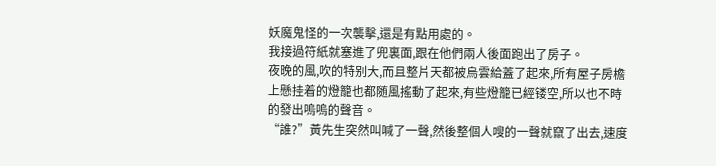妖魔鬼怪的一次襲擊,還是有點用處的。
我接過符紙就塞進了兜裏面,跟在他們兩人後面跑出了房子。
夜晚的風,吹的特别大,而且整片天都被烏雲給蓋了起來,所有屋子房檐上懸挂着的燈籠也都随風搖動了起來,有些燈籠已經镂空,所以也不時的發出嗚嗚的聲音。
“誰?”黃先生突然叫喊了一聲,然後整個人嗖的一聲就竄了出去,速度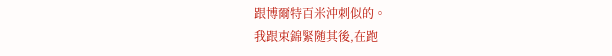跟博爾特百米沖刺似的。
我跟束錦緊随其後,在跑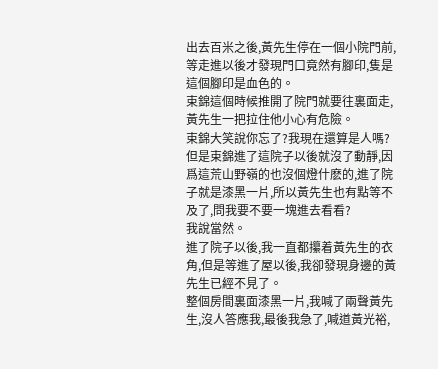出去百米之後,黃先生停在一個小院門前,等走進以後才發現門口竟然有腳印,隻是這個腳印是血色的。
束錦這個時候推開了院門就要往裏面走,黃先生一把拉住他小心有危險。
束錦大笑說你忘了?我現在還算是人嗎?
但是束錦進了這院子以後就沒了動靜,因爲這荒山野嶺的也沒個燈什麽的,進了院子就是漆黑一片,所以黃先生也有點等不及了,問我要不要一塊進去看看?
我說當然。
進了院子以後,我一直都攥着黃先生的衣角,但是等進了屋以後,我卻發現身邊的黃先生已經不見了。
整個房間裏面漆黑一片,我喊了兩聲黃先生,沒人答應我,最後我急了,喊道黃光裕,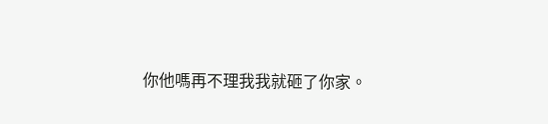你他嗎再不理我我就砸了你家。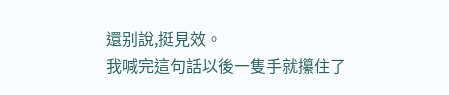還别說,挺見效。
我喊完這句話以後一隻手就攥住了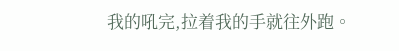我的吼完,拉着我的手就往外跑。